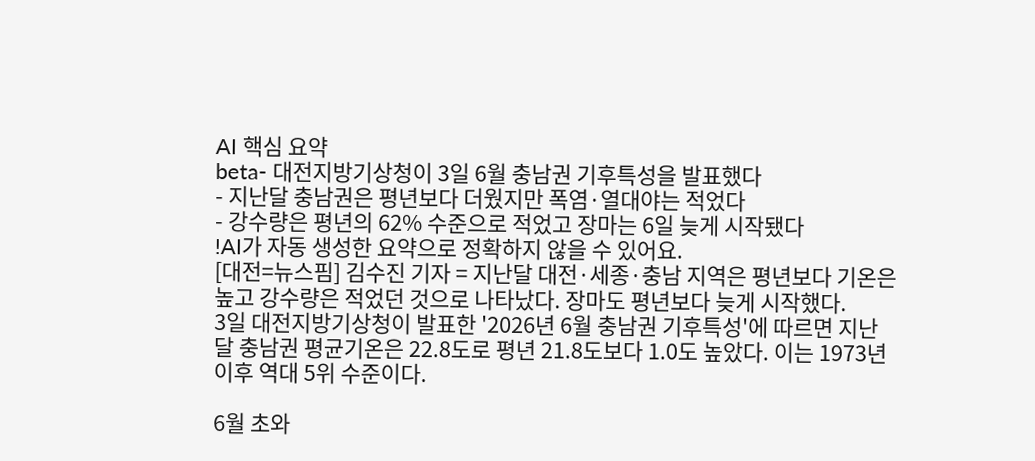AI 핵심 요약
beta- 대전지방기상청이 3일 6월 충남권 기후특성을 발표했다
- 지난달 충남권은 평년보다 더웠지만 폭염·열대야는 적었다
- 강수량은 평년의 62% 수준으로 적었고 장마는 6일 늦게 시작됐다
!AI가 자동 생성한 요약으로 정확하지 않을 수 있어요.
[대전=뉴스핌] 김수진 기자 = 지난달 대전·세종·충남 지역은 평년보다 기온은 높고 강수량은 적었던 것으로 나타났다. 장마도 평년보다 늦게 시작했다.
3일 대전지방기상청이 발표한 '2026년 6월 충남권 기후특성'에 따르면 지난달 충남권 평균기온은 22.8도로 평년 21.8도보다 1.0도 높았다. 이는 1973년 이후 역대 5위 수준이다.

6월 초와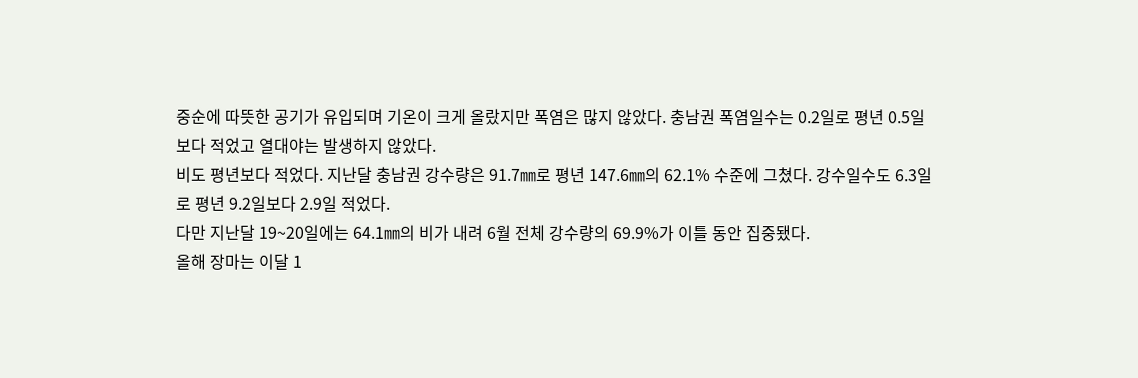중순에 따뜻한 공기가 유입되며 기온이 크게 올랐지만 폭염은 많지 않았다. 충남권 폭염일수는 0.2일로 평년 0.5일보다 적었고 열대야는 발생하지 않았다.
비도 평년보다 적었다. 지난달 충남권 강수량은 91.7㎜로 평년 147.6㎜의 62.1% 수준에 그쳤다. 강수일수도 6.3일로 평년 9.2일보다 2.9일 적었다.
다만 지난달 19~20일에는 64.1㎜의 비가 내려 6월 전체 강수량의 69.9%가 이틀 동안 집중됐다.
올해 장마는 이달 1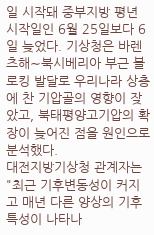일 시작돼 중부지방 평년 시작일인 6월 25일보다 6일 늦었다. 기상청은 바렌츠해∼북시베리아 부근 블로킹 발달로 우리나라 상층에 찬 기압골의 영향이 잦았고, 북태평양고기압의 확장이 늦어진 점을 원인으로 분석했다.
대전지방기상청 관계자는 "최근 기후변동성이 커지고 매년 다른 양상의 기후특성이 나타나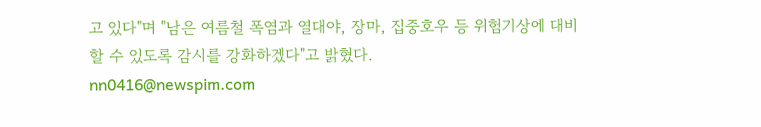고 있다"며 "남은 여름철 폭염과 열대야, 장마, 집중호우 등 위험기상에 대비할 수 있도록 감시를 강화하겠다"고 밝혔다.
nn0416@newspim.com